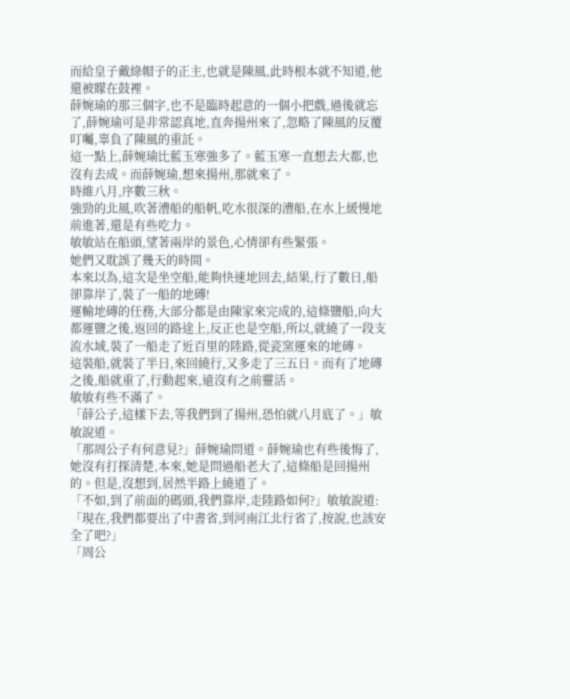而給皇子戴綠帽子的正主,也就是陳風,此時根本就不知道,他還被矇在鼓裡。
薛婉瑜的那三個字,也不是臨時起意的一個小把戲,過後就忘了,薛婉瑜可是非常認真地,直奔揚州來了,忽略了陳風的反覆叮囑,辜負了陳風的重託。
這一點上,薛婉瑜比藍玉寒強多了。藍玉寒一直想去大都,也沒有去成。而薛婉瑜,想來揚州,那就來了。
時維八月,序數三秋。
強勁的北風,吹著漕船的船帆,吃水很深的漕船,在水上緩慢地前進著,還是有些吃力。
敏敏站在船頭,望著兩岸的景色,心情卻有些緊張。
她們又耽誤了幾天的時間。
本來以為,這次是坐空船,能夠快速地回去,結果,行了數日,船卻靠岸了,裝了一船的地磚!
運輸地磚的任務,大部分都是由陳家來完成的,這條鹽船,向大都運鹽之後,返回的路途上,反正也是空船,所以,就繞了一段支流水域,裝了一船走了近百里的陸路,從瓷窯運來的地磚。
這裝船,就裝了半日,來回繞行,又多走了三五日。而有了地磚之後,船就重了,行動起來,遠沒有之前靈活。
敏敏有些不滿了。
「薛公子,這樣下去,等我們到了揚州,恐怕就八月底了。」敏敏說道。
「那周公子有何意見?」薛婉瑜問道。薛婉瑜也有些後悔了,她沒有打探清楚,本來,她是問過船老大了,這條船是回揚州的。但是,沒想到,居然半路上繞道了。
「不如,到了前面的碼頭,我們靠岸,走陸路如何?」敏敏說道:「現在,我們都要出了中書省,到河南江北行省了,按說,也該安全了吧?」
「周公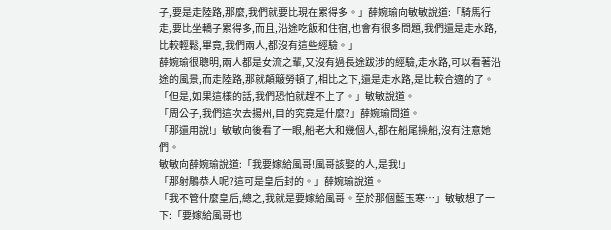子,要是走陸路,那麼,我們就要比現在累得多。」薛婉瑜向敏敏說道:「騎馬行走,要比坐轎子累得多,而且,沿途吃飯和住宿,也會有很多問題,我們還是走水路,比較輕鬆,畢竟,我們兩人,都沒有這些經驗。」
薛婉瑜很聰明,兩人都是女流之輩,又沒有過長途跋涉的經驗,走水路,可以看著沿途的風景,而走陸路,那就顛簸勞頓了,相比之下,還是走水路,是比較合適的了。
「但是,如果這樣的話,我們恐怕就趕不上了。」敏敏說道。
「周公子,我們這次去揚州,目的究竟是什麼?」薛婉瑜問道。
「那還用說!」敏敏向後看了一眼,船老大和幾個人,都在船尾操船,沒有注意她們。
敏敏向薛婉瑜說道:「我要嫁給風哥!風哥該娶的人,是我!」
「那射鵰恭人呢?這可是皇后封的。」薛婉瑜說道。
「我不管什麼皇后,總之,我就是要嫁給風哥。至於那個藍玉寒…」敏敏想了一下:「要嫁給風哥也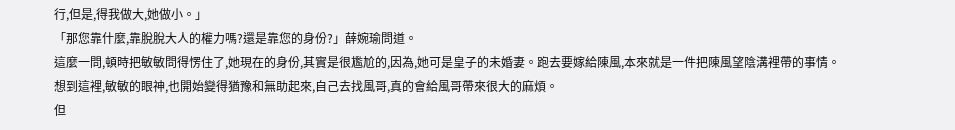行,但是,得我做大,她做小。」
「那您靠什麼,靠脫脫大人的權力嗎?還是靠您的身份?」薛婉瑜問道。
這麼一問,頓時把敏敏問得愣住了,她現在的身份,其實是很尷尬的,因為,她可是皇子的未婚妻。跑去要嫁給陳風,本來就是一件把陳風望陰溝裡帶的事情。
想到這裡,敏敏的眼神,也開始變得猶豫和無助起來,自己去找風哥,真的會給風哥帶來很大的麻煩。
但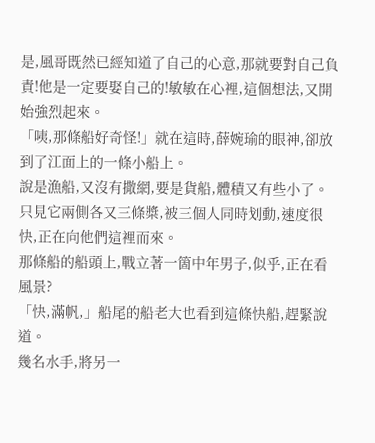是,風哥既然已經知道了自己的心意,那就要對自己負責!他是一定要娶自己的!敏敏在心裡,這個想法,又開始強烈起來。
「咦,那條船好奇怪!」就在這時,薛婉瑜的眼神,卻放到了江面上的一條小船上。
說是漁船,又沒有撒網,要是貨船,體積又有些小了。只見它兩側各又三條槳,被三個人同時划動,速度很快,正在向他們這裡而來。
那條船的船頭上,戰立著一箇中年男子,似乎,正在看風景?
「快,滿帆,」船尾的船老大也看到這條快船,趕緊說道。
幾名水手,將另一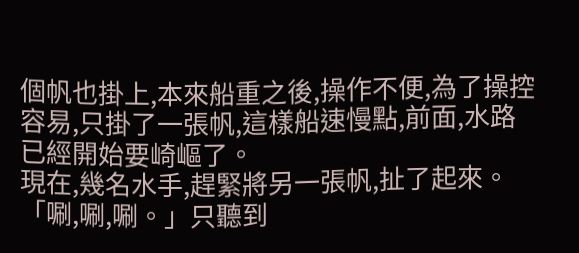個帆也掛上,本來船重之後,操作不便,為了操控容易,只掛了一張帆,這樣船速慢點,前面,水路已經開始要崎嶇了。
現在,幾名水手,趕緊將另一張帆,扯了起來。
「唰,唰,唰。」只聽到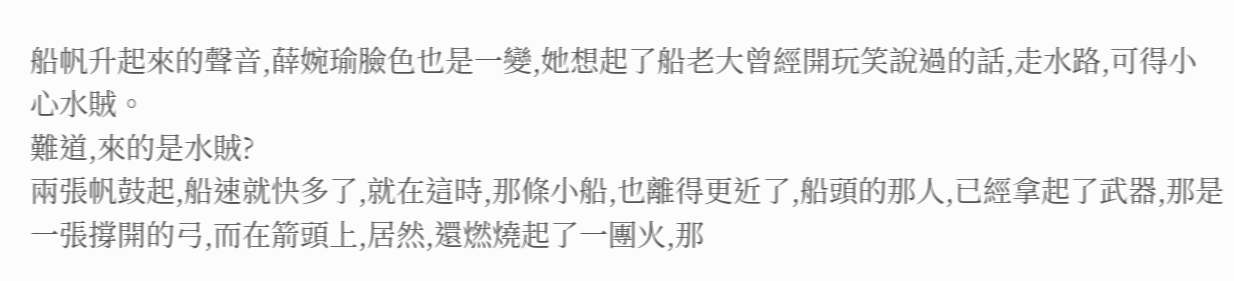船帆升起來的聲音,薛婉瑜臉色也是一變,她想起了船老大曾經開玩笑說過的話,走水路,可得小心水賊。
難道,來的是水賊?
兩張帆鼓起,船速就快多了,就在這時,那條小船,也離得更近了,船頭的那人,已經拿起了武器,那是一張撐開的弓,而在箭頭上,居然,還燃燒起了一團火,那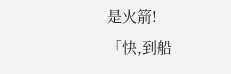是火箭!
「快,到船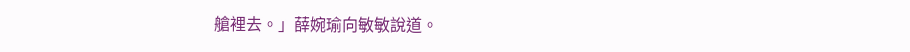艙裡去。」薛婉瑜向敏敏說道。